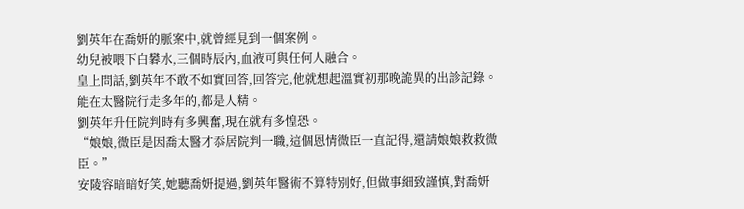劉英年在喬妍的脈案中,就曾經見到一個案例。
幼兒被喂下白礬水,三個時辰內,血液可與任何人融合。
皇上問話,劉英年不敢不如實回答,回答完,他就想起溫實初那晚詭異的出診記錄。
能在太醫院行走多年的,都是人精。
劉英年升任院判時有多興奮,現在就有多惶恐。
“娘娘,微臣是因喬太醫才忝居院判一職,這個恩情微臣一直記得,還請娘娘救救微臣。”
安陵容暗暗好笑,她聽喬妍提過,劉英年醫術不算特別好,但做事細致謹慎,對喬妍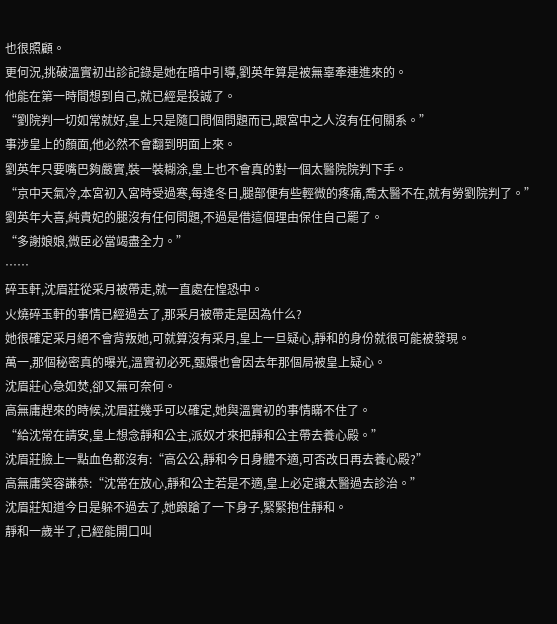也很照顧。
更何況,挑破溫實初出診記錄是她在暗中引導,劉英年算是被無辜牽連進來的。
他能在第一時間想到自己,就已經是投誠了。
“劉院判一切如常就好,皇上只是隨口問個問題而已,跟宮中之人沒有任何關系。”
事涉皇上的顏面,他必然不會翻到明面上來。
劉英年只要嘴巴夠嚴實,裝一裝糊涂,皇上也不會真的對一個太醫院院判下手。
“京中天氣冷,本宮初入宮時受過寒,每逢冬日,腿部便有些輕微的疼痛,喬太醫不在,就有勞劉院判了。”
劉英年大喜,純貴妃的腿沒有任何問題,不過是借這個理由保住自己罷了。
“多謝娘娘,微臣必當竭盡全力。”
……
碎玉軒,沈眉莊從采月被帶走,就一直處在惶恐中。
火燒碎玉軒的事情已經過去了,那采月被帶走是因為什么?
她很確定采月絕不會背叛她,可就算沒有采月,皇上一旦疑心,靜和的身份就很可能被發現。
萬一,那個秘密真的曝光,溫實初必死,甄嬛也會因去年那個局被皇上疑心。
沈眉莊心急如焚,卻又無可奈何。
高無庸趕來的時候,沈眉莊幾乎可以確定,她與溫實初的事情瞞不住了。
“給沈常在請安,皇上想念靜和公主,派奴才來把靜和公主帶去養心殿。”
沈眉莊臉上一點血色都沒有:“高公公,靜和今日身體不適,可否改日再去養心殿?”
高無庸笑容謙恭:“沈常在放心,靜和公主若是不適,皇上必定讓太醫過去診治。”
沈眉莊知道今日是躲不過去了,她踉蹌了一下身子,緊緊抱住靜和。
靜和一歲半了,已經能開口叫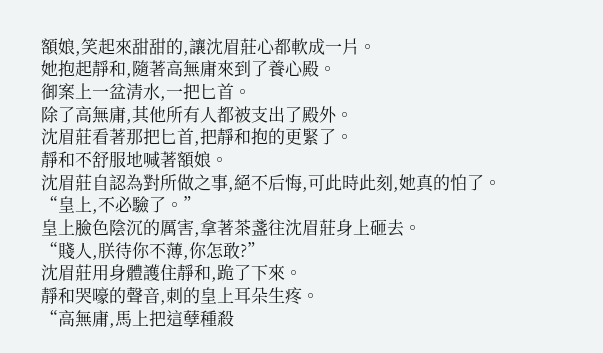額娘,笑起來甜甜的,讓沈眉莊心都軟成一片。
她抱起靜和,隨著高無庸來到了養心殿。
御案上一盆清水,一把匕首。
除了高無庸,其他所有人都被支出了殿外。
沈眉莊看著那把匕首,把靜和抱的更緊了。
靜和不舒服地喊著額娘。
沈眉莊自認為對所做之事,絕不后悔,可此時此刻,她真的怕了。
“皇上,不必驗了。”
皇上臉色陰沉的厲害,拿著茶盞往沈眉莊身上砸去。
“賤人,朕待你不薄,你怎敢?”
沈眉莊用身體護住靜和,跪了下來。
靜和哭嚎的聲音,刺的皇上耳朵生疼。
“高無庸,馬上把這孽種殺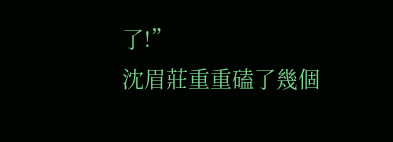了!”
沈眉莊重重磕了幾個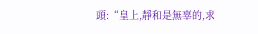頭:“皇上,靜和是無辜的,求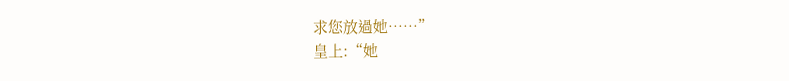求您放過她……”
皇上:“她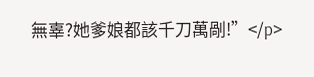無辜?她爹娘都該千刀萬剮!”</p>